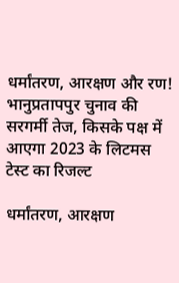धर्मांतरण, आरक्षण और रण! भानुप्रतापपुर चुनाव की सरगर्मी तेज, किसके पक्ष में आएगा 2023 के लिटमस टेस्ट का रिजल्ट

धर्मांतरण, आरक्षण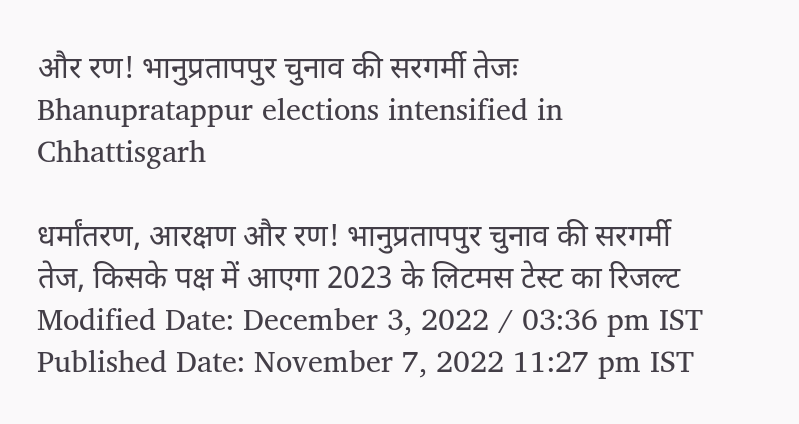और रण! भानुप्रतापपुर चुनाव की सरगर्मी तेजः Bhanupratappur elections intensified in Chhattisgarh

धर्मांतरण, आरक्षण और रण! भानुप्रतापपुर चुनाव की सरगर्मी तेज, किसके पक्ष में आएगा 2023 के लिटमस टेस्ट का रिजल्ट
Modified Date: December 3, 2022 / 03:36 pm IST
Published Date: November 7, 2022 11:27 pm IST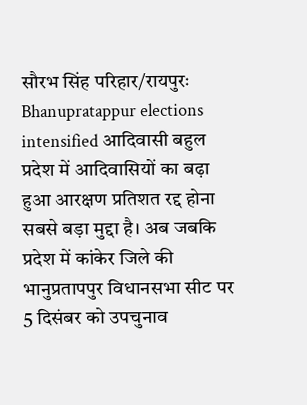सौरभ सिंह परिहार/रायपुरः Bhanupratappur elections intensified आदिवासी बहुल प्रदेश में आदिवासियों का बढ़ा हुआ आरक्षण प्रतिशत रद्द होना  सबसे बड़ा मुद्दा है। अब जबकि प्रदेश में कांकेर जिले की भानुप्रतापपुर विधानसभा सीट पर 5 दिसंबर को उपचुनाव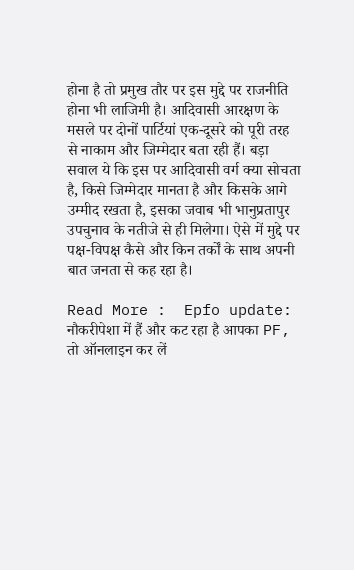होना है तो प्रमुख तौर पर इस मुद्दे पर राजनीति होना भी लाजिमी है। आदिवासी आरक्षण के मसले पर दोनों पार्टियां एक-दूसरे को पूरी तरह से नाकाम और जिम्मेदार बता रही हैं। बड़ा सवाल ये कि इस पर आदिवासी वर्ग क्या सोचता है, किसे जिम्मेदार मानता है और किसके आगे उम्मीद रखता है, इसका जवाब भी भानुप्रतापुर उपचुनाव के नतीजे से ही मिलेगा। ऐसे में मुद्दे पर पक्ष-विपक्ष कैसे और किन तर्कों के साथ अपनी बात जनता से कह रहा है।

Read More :  Epfo update: नौकरीपेशा में हैं और कट रहा है आपका PF, तो ऑनलाइन कर लें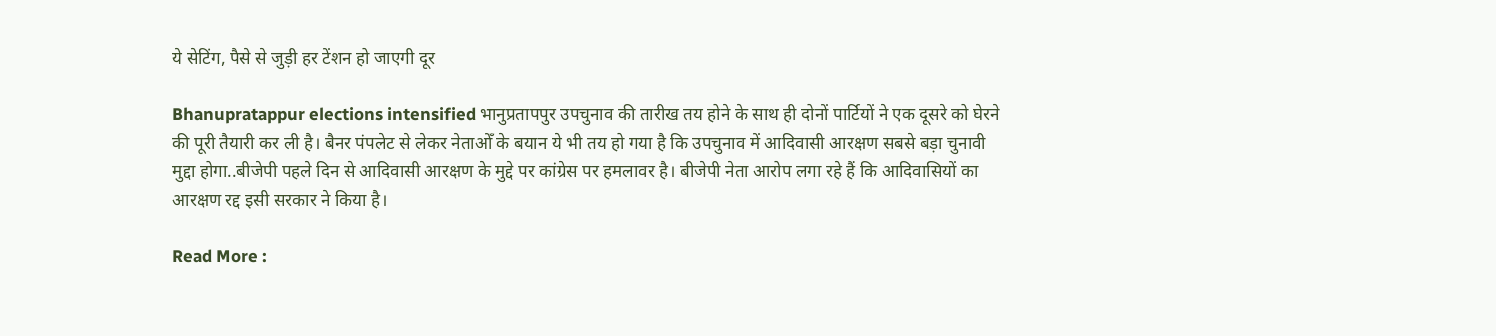ये सेटिंग, पैसे से जुड़ी हर टेंशन हो जाएगी दूर

Bhanupratappur elections intensified भानुप्रतापपुर उपचुनाव की तारीख तय होने के साथ ही दोनों पार्टियों ने एक दूसरे को घेरने की पूरी तैयारी कर ली है। बैनर पंपलेट से लेकर नेताओँ के बयान ये भी तय हो गया है कि उपचुनाव में आदिवासी आरक्षण सबसे बड़ा चुनावी मुद्दा होगा..बीजेपी पहले दिन से आदिवासी आरक्षण के मुद्दे पर कांग्रेस पर हमलावर है। बीजेपी नेता आरोप लगा रहे हैं कि आदिवासियों का आरक्षण रद्द इसी सरकार ने किया है।

Read More :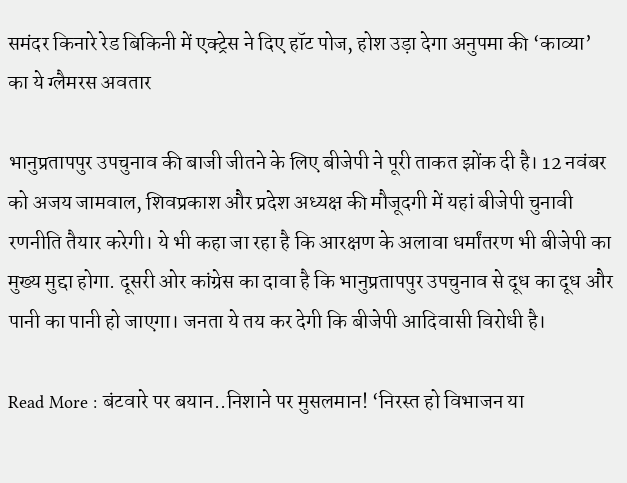समंदर किनारे रेड बिकिनी में एक्ट्रेस ने दिए हॉट पोज, होश उड़ा देगा अनुपमा की ‘काव्या’ का ये ग्लैमरस अवतार

भानुप्रतापपुर उपचुनाव की बाजी जीतने के लिए बीजेपी ने पूरी ताकत झोंक दी है। 12 नवंबर को अजय जामवाल, शिवप्रकाश और प्रदेश अध्यक्ष की मौजूदगी में यहां बीजेपी चुनावी रणनीति तैयार करेगी। ये भी कहा जा रहा है कि आरक्षण के अलावा धर्मांतरण भी बीजेपी का मुख्य मुद्दा होगा. दूसरी ओर कांग्रेस का दावा है कि भानुप्रतापपुर उपचुनाव से दूध का दूध और पानी का पानी हो जाएगा। जनता ये तय कर देगी कि बीजेपी आदिवासी विरोधी है।

Read More : बंटवारे पर बयान..निशाने पर मुसलमान! ‘निरस्त हो विभाजन या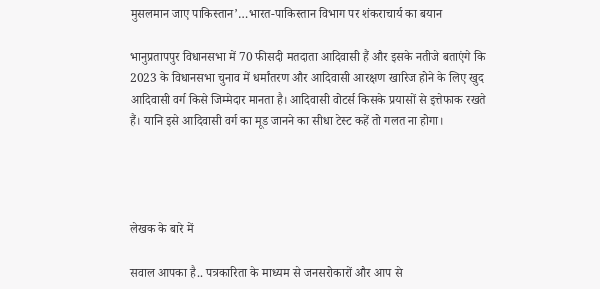मुसलमान जाए पाकिस्तान’…भारत-पाकिस्तान विभाग पर शंकराचार्य का बयान

भानुप्रतापपुर विधानसभा में 70 फीसदी मतदाता आदिवासी हैं और इसके नतीजे बताएंगे कि 2023 के विधानसभा चुनाव में धर्मांतरण और आदिवासी आरक्षण खारिज होने के लिए खुद आदिवासी वर्ग किसे जिम्मेदार मानता है। आदिवासी वोटर्स किसके प्रयासों से इत्तेफाक रखते हैं। यानि इसे आदिवासी वर्ग का मूड जानने का सीधा टेस्ट कहें तो गलत ना होगा।




लेखक के बारे में

सवाल आपका है.. पत्रकारिता के माध्यम से जनसरोकारों और आप से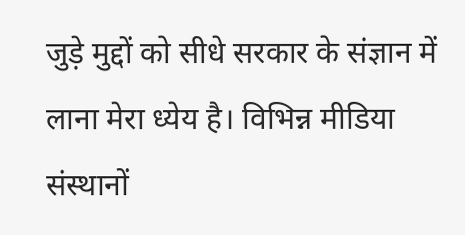जुड़े मुद्दों को सीधे सरकार के संज्ञान में लाना मेरा ध्येय है। विभिन्न मीडिया संस्थानों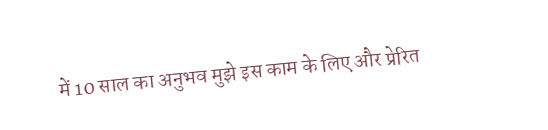में 10 साल का अनुभव मुझे इस काम के लिए और प्रेरित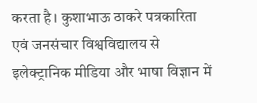करता है। कुशाभाऊ ठाकरे पत्रकारिता एवं जनसंचार विश्वविद्यालय से इलेक्ट्रानिक मीडिया और भाषा विज्ञान में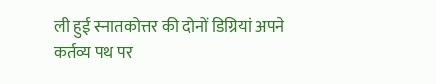ली हुई स्नातकोत्तर की दोनों डिग्रियां अपने कर्तव्य पथ पर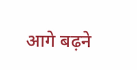आगे बढ़ने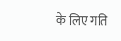के लिए गति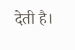देती है।